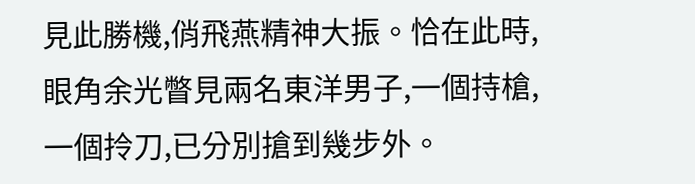見此勝機,俏飛燕精神大振。恰在此時,眼角余光瞥見兩名東洋男子,一個持槍,一個拎刀,已分別搶到幾步外。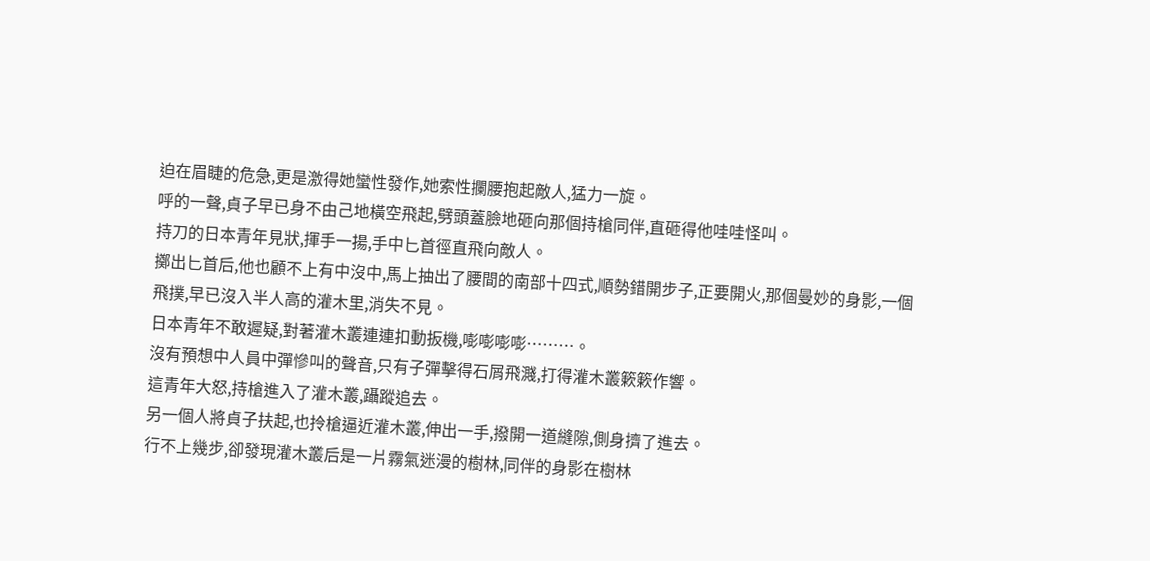迫在眉睫的危急,更是激得她蠻性發作,她索性攔腰抱起敵人,猛力一旋。
呼的一聲,貞子早已身不由己地橫空飛起,劈頭蓋臉地砸向那個持槍同伴,直砸得他哇哇怪叫。
持刀的日本青年見狀,揮手一揚,手中匕首徑直飛向敵人。
擲出匕首后,他也顧不上有中沒中,馬上抽出了腰間的南部十四式,順勢錯開步子,正要開火,那個曼妙的身影,一個飛撲,早已沒入半人高的灌木里,消失不見。
日本青年不敢遲疑,對著灌木叢連連扣動扳機,嘭嘭嘭嘭………。
沒有預想中人員中彈慘叫的聲音,只有子彈擊得石屑飛濺,打得灌木叢簌簌作響。
這青年大怒,持槍進入了灌木叢,躡蹤追去。
另一個人將貞子扶起,也拎槍逼近灌木叢,伸出一手,撥開一道縫隙,側身擠了進去。
行不上幾步,卻發現灌木叢后是一片霧氣迷漫的樹林,同伴的身影在樹林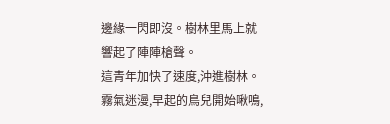邊緣一閃即沒。樹林里馬上就響起了陣陣槍聲。
這青年加快了速度,沖進樹林。
霧氣迷漫,早起的鳥兒開始啾鳴,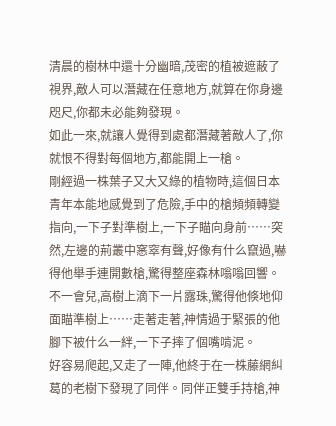清晨的樹林中還十分幽暗,茂密的植被遮蔽了視界,敵人可以潛藏在任意地方,就算在你身邊咫尺,你都未必能夠發現。
如此一來,就讓人覺得到處都潛藏著敵人了,你就恨不得對每個地方,都能開上一槍。
剛經過一株葉子又大又綠的植物時,這個日本青年本能地感覺到了危險,手中的槍頻頻轉變指向,一下子對準樹上,一下子瞄向身前……突然,左邊的荊叢中窸窣有聲,好像有什么竄過,嚇得他舉手連開數槍,驚得整座森林嗡嗡回響。
不一會兒,高樹上滴下一片露珠,驚得他倏地仰面瞄準樹上……走著走著,神情過于緊張的他腳下被什么一絆,一下子摔了個嘴啃泥。
好容易爬起,又走了一陣,他終于在一株藤網糾葛的老樹下發現了同伴。同伴正雙手持槍,神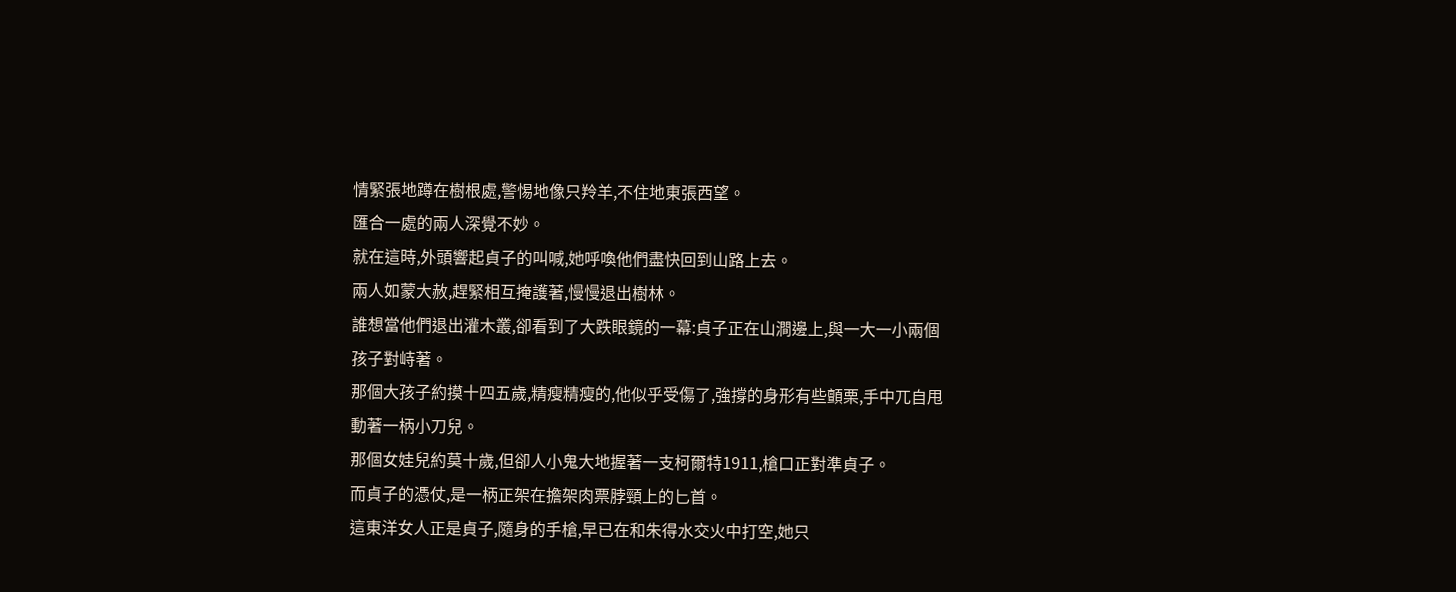情緊張地蹲在樹根處,警惕地像只羚羊,不住地東張西望。
匯合一處的兩人深覺不妙。
就在這時,外頭響起貞子的叫喊,她呼喚他們盡快回到山路上去。
兩人如蒙大赦,趕緊相互掩護著,慢慢退出樹林。
誰想當他們退出灌木叢,卻看到了大跌眼鏡的一幕:貞子正在山澗邊上,與一大一小兩個孩子對峙著。
那個大孩子約摸十四五歲,精瘦精瘦的,他似乎受傷了,強撐的身形有些顫栗,手中兀自甩動著一柄小刀兒。
那個女娃兒約莫十歲,但卻人小鬼大地握著一支柯爾特1911,槍口正對準貞子。
而貞子的憑仗,是一柄正架在擔架肉票脖頸上的匕首。
這東洋女人正是貞子,隨身的手槍,早已在和朱得水交火中打空,她只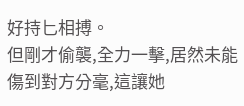好持匕相搏。
但剛才偷襲,全力一擊,居然未能傷到對方分毫,這讓她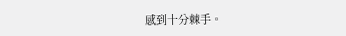感到十分棘手。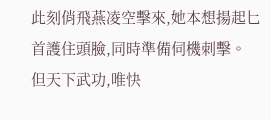此刻俏飛燕凌空擊來,她本想揚起匕首護住頭臉,同時準備伺機刺擊。
但天下武功,唯快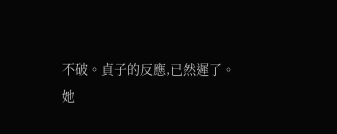不破。貞子的反應,已然遲了。
她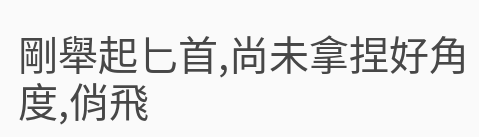剛舉起匕首,尚未拿捏好角度,俏飛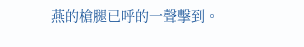燕的槍腿已呼的一聲擊到。